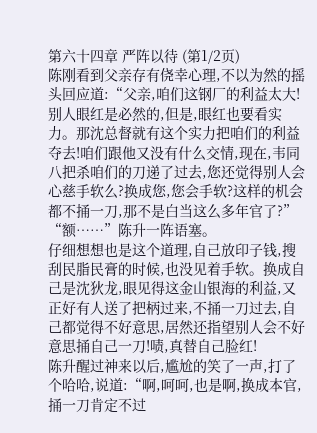第六十四章 严阵以待 (第1/2页)
陈刚看到父亲存有侥幸心理,不以为然的摇头回应道:“父亲,咱们这钢厂的利益太大!别人眼红是必然的,但是,眼红也要看实力。那沈总督就有这个实力把咱们的利益夺去!咱们跟他又没有什么交情,现在,韦同八把杀咱们的刀递了过去,您还觉得别人会心慈手软么?换成您,您会手软?这样的机会都不捅一刀,那不是白当这么多年官了?”
“额……”陈升一阵语塞。
仔细想想也是这个道理,自己放印子钱,搜刮民脂民膏的时候,也没见着手软。换成自己是沈狄龙,眼见得这金山银海的利益,又正好有人送了把柄过来,不捅一刀过去,自己都觉得不好意思,居然还指望别人会不好意思捅自己一刀!啧,真替自己脸红!
陈升醒过神来以后,尴尬的笑了一声,打了个哈哈,说道:“啊,呵呵,也是啊,换成本官,捅一刀肯定不过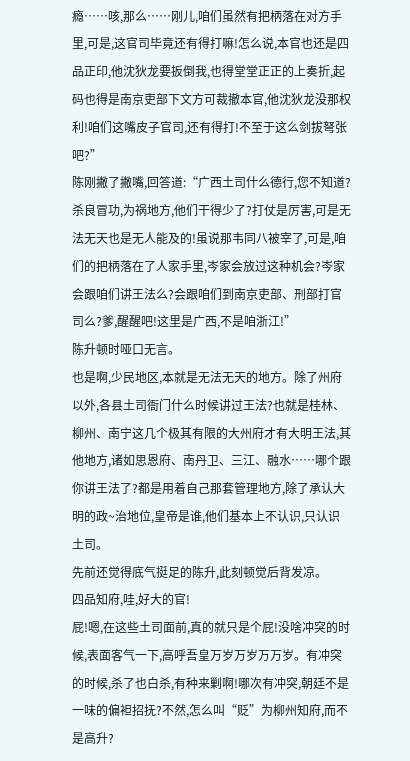瘾……咳,那么……刚儿,咱们虽然有把柄落在对方手里,可是,这官司毕竟还有得打嘛!怎么说,本官也还是四品正印,他沈狄龙要扳倒我,也得堂堂正正的上奏折,起码也得是南京吏部下文方可裁撤本官,他沈狄龙没那权利!咱们这嘴皮子官司,还有得打!不至于这么剑拔弩张吧?”
陈刚撇了撇嘴,回答道:“广西土司什么德行,您不知道?杀良冒功,为祸地方,他们干得少了?打仗是厉害,可是无法无天也是无人能及的!虽说那韦同八被宰了,可是,咱们的把柄落在了人家手里,岑家会放过这种机会?岑家会跟咱们讲王法么?会跟咱们到南京吏部、刑部打官司么?爹,醒醒吧!这里是广西,不是咱浙江!”
陈升顿时哑口无言。
也是啊,少民地区,本就是无法无天的地方。除了州府以外,各县土司衙门什么时候讲过王法?也就是桂林、柳州、南宁这几个极其有限的大州府才有大明王法,其他地方,诸如思恩府、南丹卫、三江、融水……哪个跟你讲王法了?都是用着自己那套管理地方,除了承认大明的政~治地位,皇帝是谁,他们基本上不认识,只认识土司。
先前还觉得底气挺足的陈升,此刻顿觉后背发凉。
四品知府,哇,好大的官!
屁!嗯,在这些土司面前,真的就只是个屁!没啥冲突的时候,表面客气一下,高呼吾皇万岁万岁万万岁。有冲突的时候,杀了也白杀,有种来剿啊!哪次有冲突,朝廷不是一味的偏袒招抚?不然,怎么叫“贬”为柳州知府,而不是高升?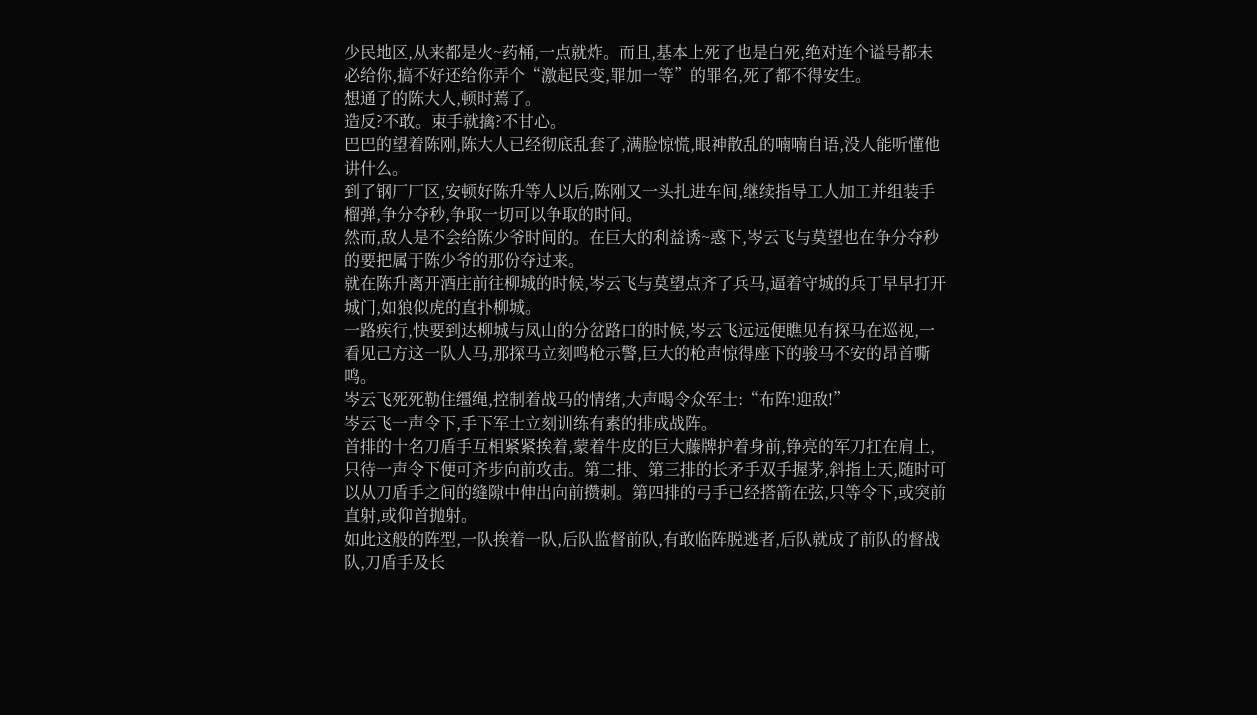少民地区,从来都是火~药桶,一点就炸。而且,基本上死了也是白死,绝对连个谥号都未必给你,搞不好还给你弄个“激起民变,罪加一等”的罪名,死了都不得安生。
想通了的陈大人,顿时蔫了。
造反?不敢。束手就擒?不甘心。
巴巴的望着陈刚,陈大人已经彻底乱套了,满脸惊慌,眼神散乱的喃喃自语,没人能听懂他讲什么。
到了钢厂厂区,安顿好陈升等人以后,陈刚又一头扎进车间,继续指导工人加工并组装手榴弹,争分夺秒,争取一切可以争取的时间。
然而,敌人是不会给陈少爷时间的。在巨大的利益诱~惑下,岑云飞与莫望也在争分夺秒的要把属于陈少爷的那份夺过来。
就在陈升离开酒庄前往柳城的时候,岑云飞与莫望点齐了兵马,逼着守城的兵丁早早打开城门,如狼似虎的直扑柳城。
一路疾行,快要到达柳城与凤山的分岔路口的时候,岑云飞远远便瞧见有探马在巡视,一看见己方这一队人马,那探马立刻鸣枪示警,巨大的枪声惊得座下的骏马不安的昂首嘶鸣。
岑云飞死死勒住缰绳,控制着战马的情绪,大声喝令众军士:“布阵!迎敌!”
岑云飞一声令下,手下军士立刻训练有素的排成战阵。
首排的十名刀盾手互相紧紧挨着,蒙着牛皮的巨大藤牌护着身前,铮亮的军刀扛在肩上,只待一声令下便可齐步向前攻击。第二排、第三排的长矛手双手握茅,斜指上天,随时可以从刀盾手之间的缝隙中伸出向前攒刺。第四排的弓手已经搭箭在弦,只等令下,或突前直射,或仰首抛射。
如此这般的阵型,一队挨着一队,后队监督前队,有敢临阵脱逃者,后队就成了前队的督战队,刀盾手及长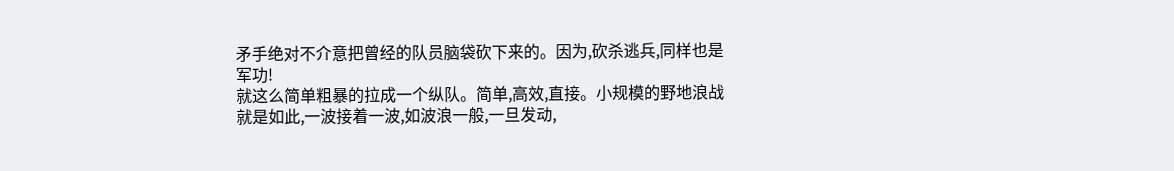矛手绝对不介意把曾经的队员脑袋砍下来的。因为,砍杀逃兵,同样也是军功!
就这么简单粗暴的拉成一个纵队。简单,高效,直接。小规模的野地浪战就是如此,一波接着一波,如波浪一般,一旦发动,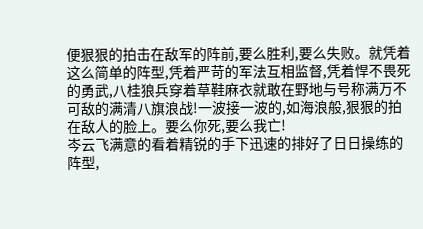便狠狠的拍击在敌军的阵前,要么胜利,要么失败。就凭着这么简单的阵型,凭着严苛的军法互相监督,凭着悍不畏死的勇武,八桂狼兵穿着草鞋麻衣就敢在野地与号称满万不可敌的满清八旗浪战!一波接一波的,如海浪般,狠狠的拍在敌人的脸上。要么你死,要么我亡!
岑云飞满意的看着精锐的手下迅速的排好了日日操练的阵型,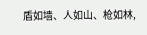盾如墙、人如山、枪如林,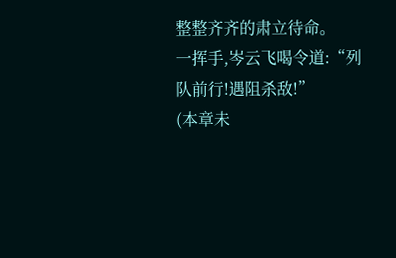整整齐齐的肃立待命。
一挥手,岑云飞喝令道:“列队前行!遇阻杀敌!”
(本章未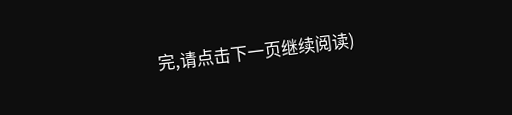完,请点击下一页继续阅读)